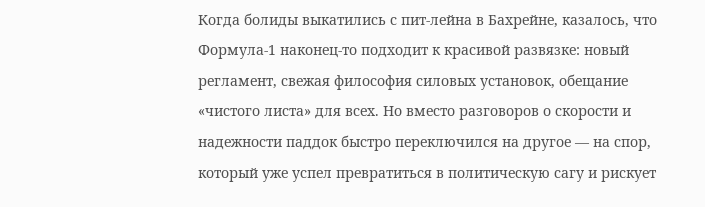Когда болиды выкатились с пит-лейна в Бахрейне, казалось, что Формула-1 наконец-то подходит к красивой развязке: новый регламент, свежая философия силовых установок, обещание «чистого листа» для всех. Но вместо разговоров о скорости и надежности паддок быстро переключился на другое — на спор, который уже успел превратиться в политическую сагу и рискует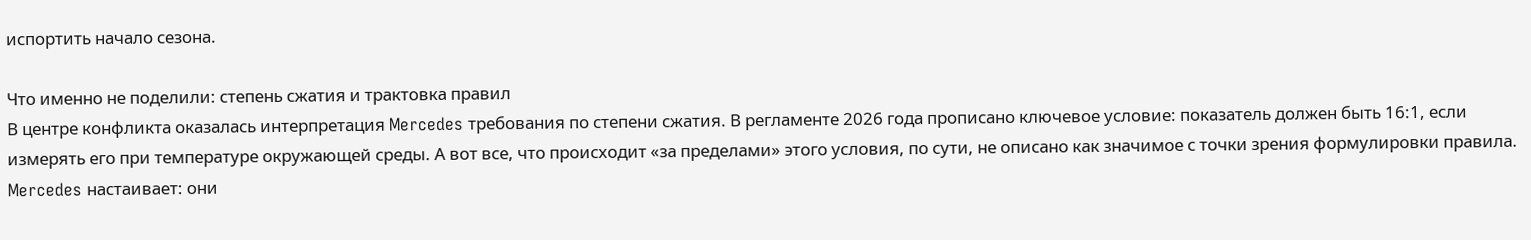испортить начало сезона.

Что именно не поделили: степень сжатия и трактовка правил
В центре конфликта оказалась интерпретация Mercedes требования по степени сжатия. В регламенте 2026 года прописано ключевое условие: показатель должен быть 16:1, если измерять его при температуре окружающей среды. А вот все, что происходит «за пределами» этого условия, по сути, не описано как значимое с точки зрения формулировки правила.
Mercedes настаивает: они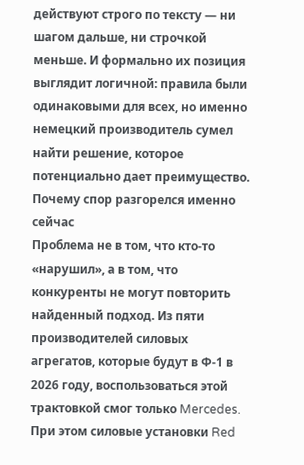действуют строго по тексту — ни шагом дальше, ни строчкой меньше. И формально их позиция выглядит логичной: правила были одинаковыми для всех, но именно немецкий производитель сумел найти решение, которое потенциально дает преимущество.
Почему спор разгорелся именно сейчас
Проблема не в том, что кто-то «нарушил», а в том, что конкуренты не могут повторить найденный подход. Из пяти производителей силовых агрегатов, которые будут в Ф-1 в 2026 году, воспользоваться этой трактовкой смог только Mercedes. При этом силовые установки Red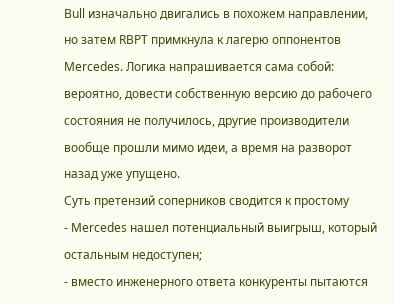Bull изначально двигались в похожем направлении, но затем RBPT примкнула к лагерю оппонентов Mercedes. Логика напрашивается сама собой: вероятно, довести собственную версию до рабочего состояния не получилось, другие производители вообще прошли мимо идеи, а время на разворот назад уже упущено.
Суть претензий соперников сводится к простому
- Mercedes нашел потенциальный выигрыш, который остальным недоступен;
- вместо инженерного ответа конкуренты пытаются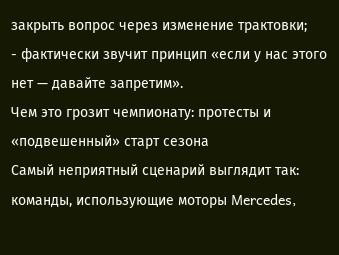закрыть вопрос через изменение трактовки;
- фактически звучит принцип «если у нас этого нет — давайте запретим».
Чем это грозит чемпионату: протесты и «подвешенный» старт сезона
Самый неприятный сценарий выглядит так: команды, использующие моторы Mercedes,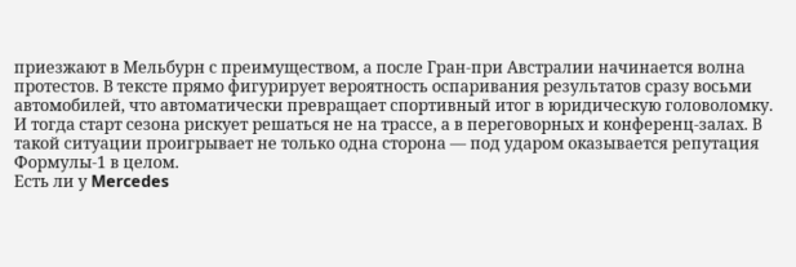приезжают в Мельбурн с преимуществом, а после Гран-при Австралии начинается волна протестов. В тексте прямо фигурирует вероятность оспаривания результатов сразу восьми автомобилей, что автоматически превращает спортивный итог в юридическую головоломку.
И тогда старт сезона рискует решаться не на трассе, а в переговорных и конференц-залах. В такой ситуации проигрывает не только одна сторона — под ударом оказывается репутация Формулы-1 в целом.
Есть ли у Mercedes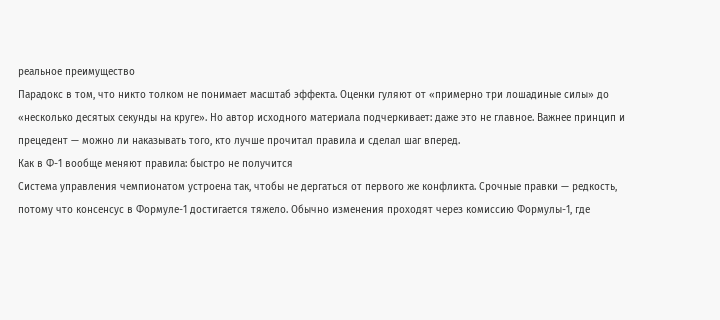реальное преимущество
Парадокс в том, что никто толком не понимает масштаб эффекта. Оценки гуляют от «примерно три лошадиные силы» до «несколько десятых секунды на круге». Но автор исходного материала подчеркивает: даже это не главное. Важнее принцип и прецедент — можно ли наказывать того, кто лучше прочитал правила и сделал шаг вперед.
Как в Ф-1 вообще меняют правила: быстро не получится
Система управления чемпионатом устроена так, чтобы не дергаться от первого же конфликта. Срочные правки — редкость, потому что консенсус в Формуле-1 достигается тяжело. Обычно изменения проходят через комиссию Формулы-1, где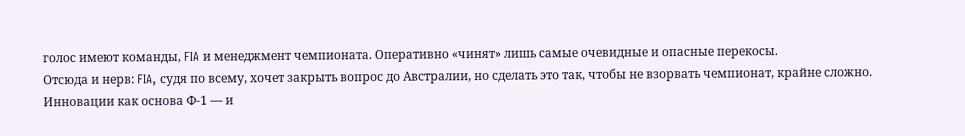голос имеют команды, FIA и менеджмент чемпионата. Оперативно «чинят» лишь самые очевидные и опасные перекосы.
Отсюда и нерв: FIA, судя по всему, хочет закрыть вопрос до Австралии, но сделать это так, чтобы не взорвать чемпионат, крайне сложно.
Инновации как основа Ф-1 — и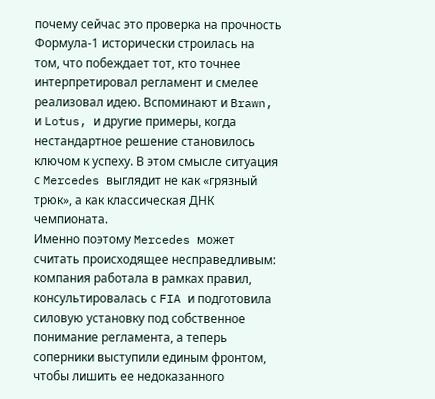почему сейчас это проверка на прочность
Формула-1 исторически строилась на том, что побеждает тот, кто точнее интерпретировал регламент и смелее реализовал идею. Вспоминают и Brawn, и Lotus, и другие примеры, когда нестандартное решение становилось ключом к успеху. В этом смысле ситуация с Mercedes выглядит не как «грязный трюк», а как классическая ДНК чемпионата.
Именно поэтому Mercedes может считать происходящее несправедливым: компания работала в рамках правил, консультировалась с FIA и подготовила силовую установку под собственное понимание регламента, а теперь соперники выступили единым фронтом, чтобы лишить ее недоказанного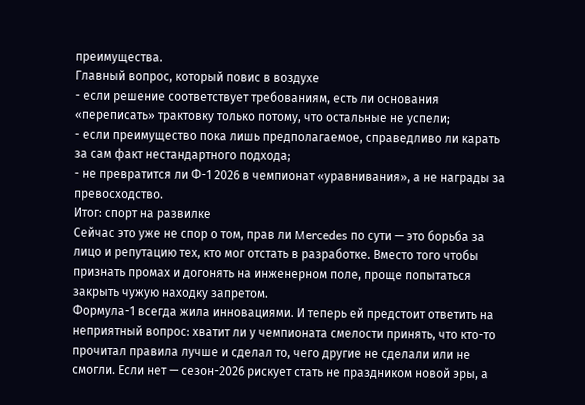преимущества.
Главный вопрос, который повис в воздухе
- если решение соответствует требованиям, есть ли основания «переписать» трактовку только потому, что остальные не успели;
- если преимущество пока лишь предполагаемое, справедливо ли карать за сам факт нестандартного подхода;
- не превратится ли Ф-1 2026 в чемпионат «уравнивания», а не награды за превосходство.
Итог: спорт на развилке
Сейчас это уже не спор о том, прав ли Mercedes по сути — это борьба за лицо и репутацию тех, кто мог отстать в разработке. Вместо того чтобы признать промах и догонять на инженерном поле, проще попытаться закрыть чужую находку запретом.
Формула-1 всегда жила инновациями. И теперь ей предстоит ответить на неприятный вопрос: хватит ли у чемпионата смелости принять, что кто-то прочитал правила лучше и сделал то, чего другие не сделали или не смогли. Если нет — сезон-2026 рискует стать не праздником новой эры, а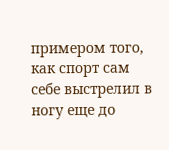примером того, как спорт сам себе выстрелил в ногу еще до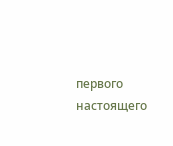первого настоящего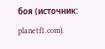боя (источник: planetf1.com).